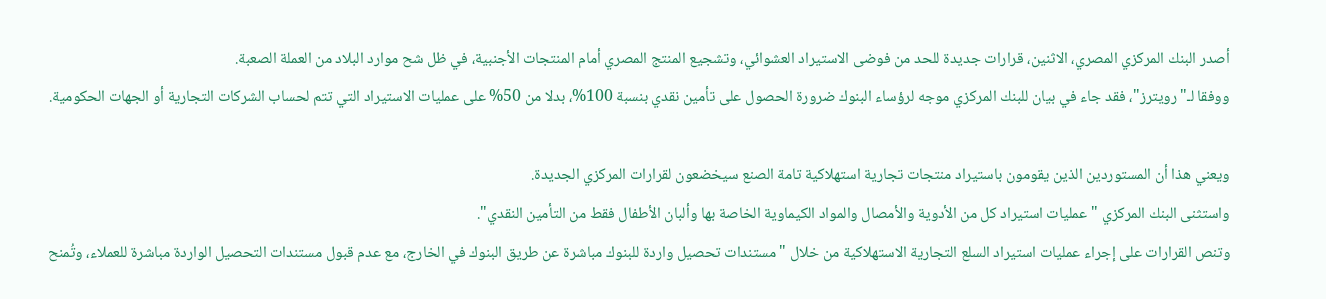أصدر البنك المركزي المصري، الاثنين، قرارات جديدة للحد من فوضى الاستيراد العشوائي، وتشجيع المنتج المصري أمام المنتجات الأجنبية، في ظل شح موارد البلاد من العملة الصعبة.
ووفقا لـ"رويترز"، فقد جاء في بيان للبنك المركزي موجه لرؤساء البنوك ضرورة الحصول على تأمين نقدي بنسبة 100%، بدلا من 50% على عمليات الاستيراد التي تتم لحساب الشركات التجارية أو الجهات الحكومية.

ويعني هذا أن المستوردين الذين يقومون باستيراد منتجات تجارية استهلاكية تامة الصنع سيخضعون لقرارات المركزي الجديدة.
واستثنى البنك المركزي "عمليات استيراد كل من الأدوية والأمصال والمواد الكيماوية الخاصة بها وألبان الأطفال فقط من التأمين النقدي".
وتنص القرارات على إجراء عمليات استيراد السلع التجارية الاستهلاكية من خلال "مستندات تحصيل واردة للبنوك مباشرة عن طريق البنوك في الخارج، مع عدم قبول مستندات التحصيل الواردة مباشرة للعملاء، وتُمنح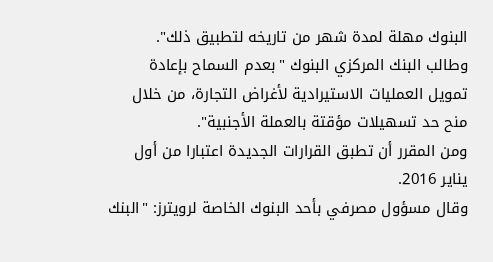البنوك مهلة لمدة شهر من تاريخه لتطبيق ذلك".
وطالب البنك المركزي البنوك "بعدم السماح بإعادة تمويل العمليات الاستيرادية لأغراض التجارة، من خلال منح حد تسهيلات مؤقتة بالعملة الأجنبية".
ومن المقرر أن تطبق القرارات الجديدة اعتبارا من أول يناير 2016.
وقال مسؤول مصرفي بأحد البنوك الخاصة لرويترز: "البنك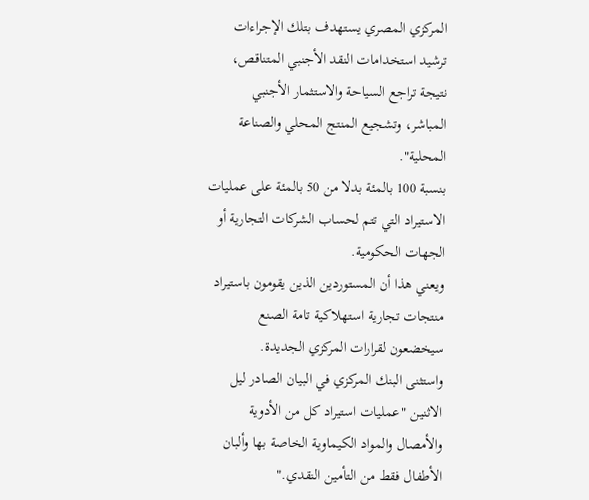المركزي المصري يستهدف بتلك الإجراءات ترشيد استخدامات النقد الأجنبي المتناقص، نتيجة تراجع السياحة والاستثمار الأجنبي المباشر، وتشجيع المنتج المحلي والصناعة المحلية".
بنسبة 100 بالمئة بدلا من 50 بالمئة على عمليات الاستيراد التي تتم لحساب الشركات التجارية أو الجهات الحكومية.
ويعني هذا أن المستوردين الذين يقومون باستيراد منتجات تجارية استهلاكية تامة الصنع سيخضعون لقرارات المركزي الجديدة.
واستثنى البنك المركزي في البيان الصادر ليل الاثنين "عمليات استيراد كل من الأدوية والأمصال والمواد الكيماوية الخاصة بها وألبان الأطفال فقط من التأمين النقدي."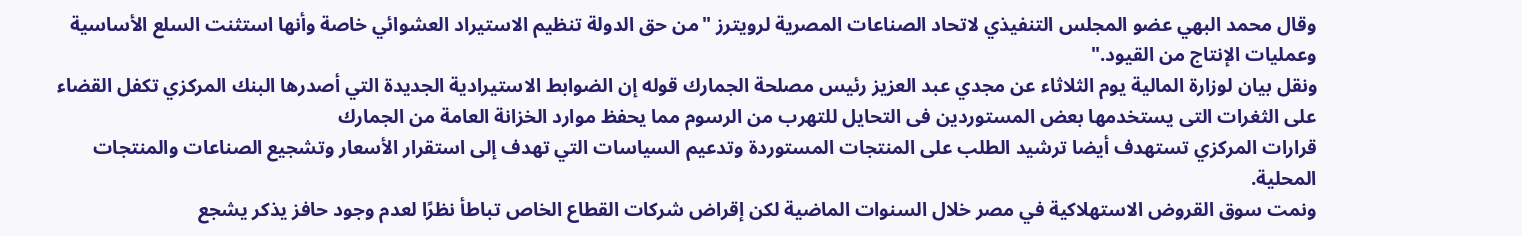وقال محمد البهي عضو المجلس التنفيذي لاتحاد الصناعات المصرية لرويترز "من حق الدولة تنظيم الاستيراد العشوائي خاصة وأنها استثنت السلع الأساسية وعمليات الإنتاج من القيود."
ونقل بيان لوزارة المالية يوم الثلاثاء عن مجدي عبد العزيز رئيس مصلحة الجمارك قوله إن الضوابط الاستيرادية الجديدة التي أصدرها البنك المركزي تكفل القضاء على الثغرات التى يستخدمها بعض المستوردين فى التحايل للتهرب من الرسوم مما يحفظ موارد الخزانة العامة من الجمارك
قرارات المركزي تستهدف أيضا ترشيد الطلب على المنتجات المستوردة وتدعيم السياسات التي تهدف إلى استقرار الأسعار وتشجيع الصناعات والمنتجات المحلية.
ونمت سوق القروض الاستهلاكية في مصر خلال السنوات الماضية لكن إقراض شركات القطاع الخاص تباطأ نظرًا لعدم وجود حافز يذكر يشجع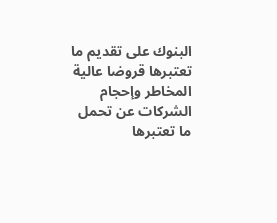البنوك على تقديم ما تعتبرها قروضا عالية المخاطر وإحجام الشركات عن تحمل ما تعتبرها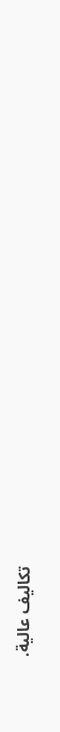تكاليف عالية.